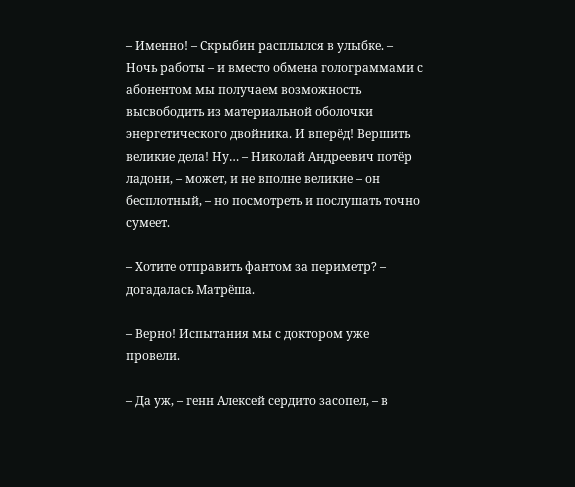– Именно! – Скрыбин расплылся в улыбке. – Ночь работы – и вместо обмена голограммами с абонентом мы получаем возможность высвободить из материальной оболочки энергетического двойника. И вперёд! Вершить великие дела! Ну… – Николай Андреевич потёр ладони, – может, и не вполне великие – он бесплотный, – но посмотреть и послушать точно сумеет.

– Хотите отправить фантом за периметр? – догадалась Матрёша.

– Верно! Испытания мы с доктором уже провели.

– Да уж, – генн Алексей сердито засопел, – в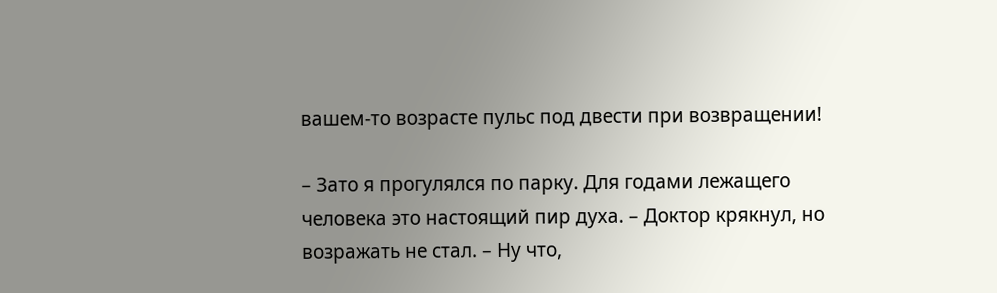вашем-то возрасте пульс под двести при возвращении!

– Зато я прогулялся по парку. Для годами лежащего человека это настоящий пир духа. – Доктор крякнул, но возражать не стал. – Ну что,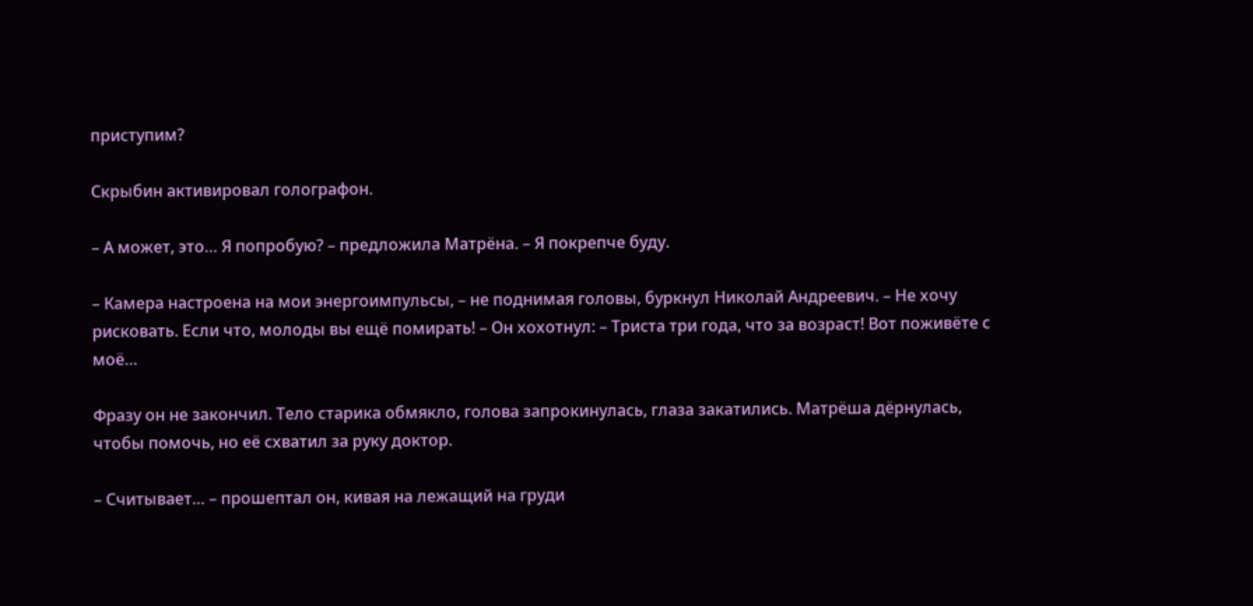приступим?

Скрыбин активировал голографон.

– А может, это… Я попробую? – предложила Матрёна. – Я покрепче буду.

– Камера настроена на мои энергоимпульсы, – не поднимая головы, буркнул Николай Андреевич. – Не хочу рисковать. Если что, молоды вы ещё помирать! – Он хохотнул: – Триста три года, что за возраст! Вот поживёте с моё…

Фразу он не закончил. Тело старика обмякло, голова запрокинулась, глаза закатились. Матрёша дёрнулась, чтобы помочь, но её схватил за руку доктор.

– Считывает… – прошептал он, кивая на лежащий на груди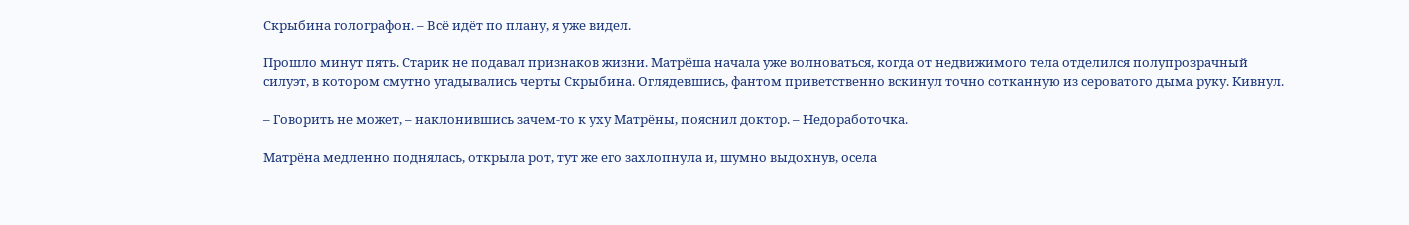Скрыбина голографон. – Всё идёт по плану, я уже видел.

Прошло минут пять. Старик не подавал признаков жизни. Матрёша начала уже волноваться, когда от недвижимого тела отделился полупрозрачный силуэт, в котором смутно угадывались черты Скрыбина. Оглядевшись, фантом приветственно вскинул точно сотканную из сероватого дыма руку. Кивнул.

– Говорить не может, – наклонившись зачем-то к уху Матрёны, пояснил доктор. – Недоработочка.

Матрёна медленно поднялась, открыла рот, тут же его захлопнула и, шумно выдохнув, осела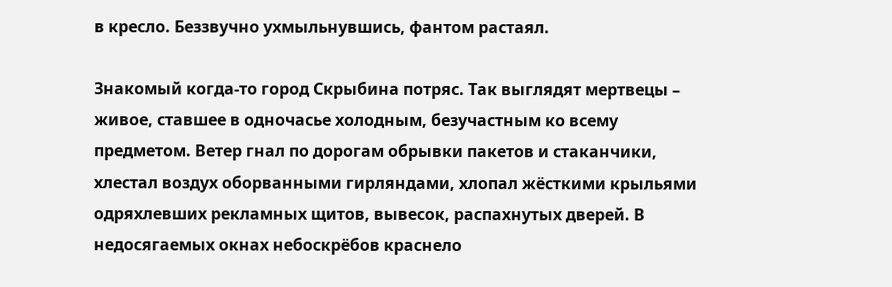в кресло. Беззвучно ухмыльнувшись, фантом растаял.

Знакомый когда-то город Скрыбина потряс. Так выглядят мертвецы – живое, ставшее в одночасье холодным, безучастным ко всему предметом. Ветер гнал по дорогам обрывки пакетов и стаканчики, хлестал воздух оборванными гирляндами, хлопал жёсткими крыльями одряхлевших рекламных щитов, вывесок, распахнутых дверей. В недосягаемых окнах небоскрёбов краснело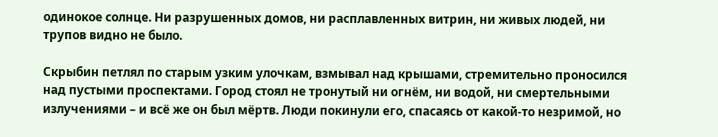одинокое солнце. Ни разрушенных домов, ни расплавленных витрин, ни живых людей, ни трупов видно не было.

Скрыбин петлял по старым узким улочкам, взмывал над крышами, стремительно проносился над пустыми проспектами. Город стоял не тронутый ни огнём, ни водой, ни смертельными излучениями – и всё же он был мёртв. Люди покинули его, спасаясь от какой-то незримой, но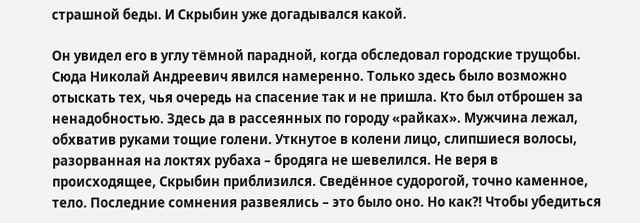страшной беды. И Скрыбин уже догадывался какой.

Он увидел его в углу тёмной парадной, когда обследовал городские трущобы. Сюда Николай Андреевич явился намеренно. Только здесь было возможно отыскать тех, чья очередь на спасение так и не пришла. Кто был отброшен за ненадобностью. Здесь да в рассеянных по городу «райках». Мужчина лежал, обхватив руками тощие голени. Уткнутое в колени лицо, слипшиеся волосы, разорванная на локтях рубаха – бродяга не шевелился. Не веря в происходящее, Скрыбин приблизился. Сведённое судорогой, точно каменное, тело. Последние сомнения развеялись – это было оно. Но как?! Чтобы убедиться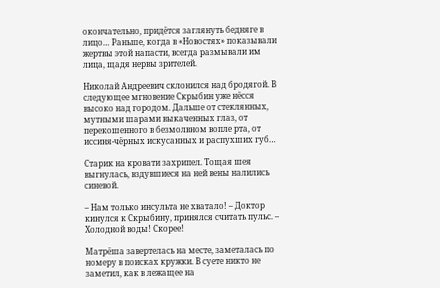окончательно, придётся заглянуть бедняге в лицо… Раньше, когда в «Новостях» показывали жертвы этой напасти, всегда размывали им лица, щадя нервы зрителей.

Николай Андреевич склонился над бродягой. В следующее мгновение Скрыбин уже нёсся высоко над городом. Дальше от стеклянных, мутными шарами выкаченных глаз, от перекошенного в безмолвном вопле рта, от иссиня-чёрных искусанных и распухших губ…

Старик на кровати захрипел. Тощая шея выгнулась, вздувшиеся на ней вены налились синевой.

– Нам только инсульта не хватало! – Доктор кинулся к Скрыбину, принялся считать пульс. – Холодной воды! Скорее!

Матрёша завертелась на месте, заметалась по номеру в поисках кружки. В суете никто не заметил, как в лежащее на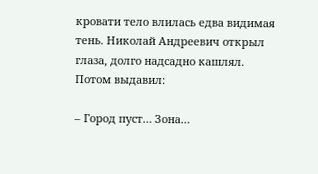кровати тело влилась едва видимая тень. Николай Андреевич открыл глаза, долго надсадно кашлял. Потом выдавил:

– Город пуст… Зона…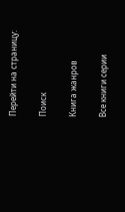Перейти на страницу:

Поиск

Книга жанров

Все книги серии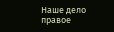Наше дело правое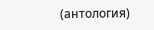(антология)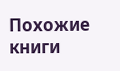Похожие книги